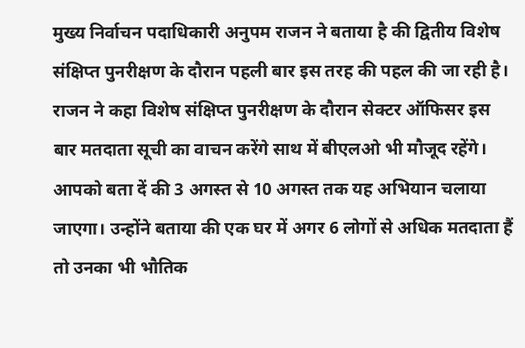मुख्य निर्वाचन पदाधिकारी अनुपम राजन ने बताया है की द्वितीय विशेष संक्षिप्त पुनरीक्षण के दौरान पहली बार इस तरह की पहल की जा रही है। राजन ने कहा विशेष संक्षिप्त पुनरीक्षण के दौरान सेक्टर ऑफिसर इस बार मतदाता सूची का वाचन करेंगे साथ में बीएलओ भी मौजूद रहेंगे। आपको बता दें की 3 अगस्त से 10 अगस्त तक यह अभियान चलाया जाएगा। उन्होंने बताया की एक घर में अगर 6 लोगों से अधिक मतदाता हैं तो उनका भी भौतिक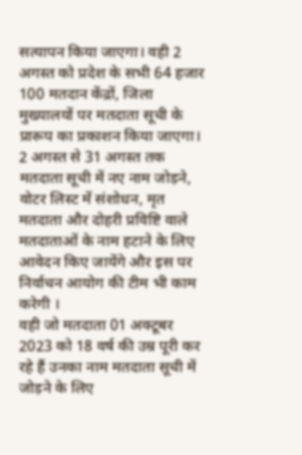सत्यापन किया जाएगा। वही 2 अगस्त को प्रदेश के सभी 64 हजार 100 मतदान केंद्रों, जिला मुख्यालयों पर मतदाता सूची के प्रारूप का प्रकाशन किया जाएगा। 2 अगस्त से 31 अगस्त तक मतदाता सूची में नए नाम जोड़ने, वोटर लिस्ट में संशोधन, मृत मतदाता और दोहरी प्रविष्टि वाले मतदाताओं के नाम हटाने के लिए आवेदन किए जायेंगे और इस पर निर्वाचन आयोग की टीम भी काम करेगी ।
वही जो मतदाता 01 अक्टूबर 2023 को 18 वर्ष की उम्र पूरी कर रहे हैं उनका नाम मतदाता सूची में जोड़ने के लिए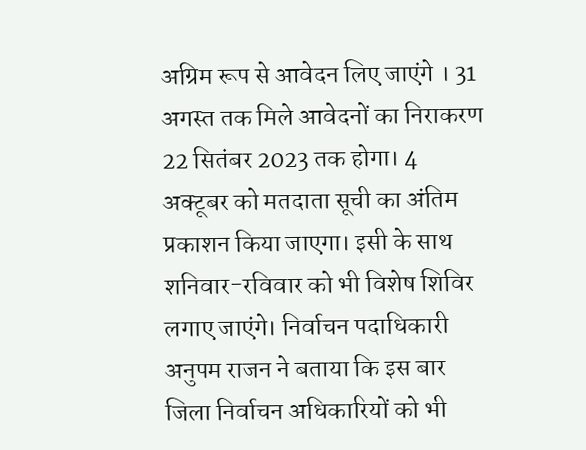अग्रिम रूप से आवेदन लिए जाएंगे । 31 अगस्त तक मिले आवेदनों का निराकरण 22 सितंबर 2023 तक होगा। 4 अक्टूबर को मतदाता सूची का अंतिम प्रकाशन किया जाएगा। इसी के साथ शनिवार-रविवार को भी विशेष शिविर लगाए जाएंगे। निर्वाचन पदाधिकारी अनुपम राजन ने बताया कि इस बार जिला निर्वाचन अधिकारियों को भी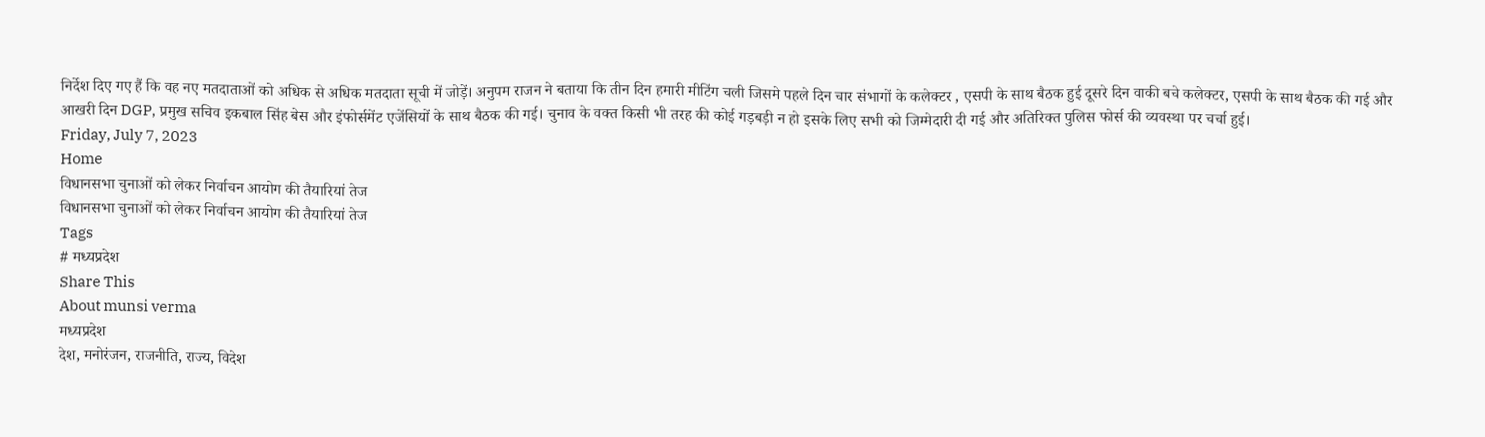निर्देश दिए गए हैं कि वह नए मतदाताओं को अधिक से अधिक मतदाता सूची में जोड़ें। अनुपम राजन ने बताया कि तीन दिन हमारी मीटिंग चली जिसमे पहले दिन चार संभागों के कलेक्टर , एसपी के साथ बैठक हुई दूसरे दिन वाकी बचे कलेक्टर, एसपी के साथ बैठक की गई और आखरी दिन DGP, प्रमुख सचिव इकबाल सिंह बेस और इंफोर्समेंट एजेंसियों के साथ बैठक की गई। चुनाव के वक्त किसी भी तरह की कोई गड़बड़ी न हो इसके लिए सभी को जिम्मेदारी दी गई और अतिरिक्त पुलिस फोर्स की व्यवस्था पर चर्चा हुई।
Friday, July 7, 2023
Home
विधानसभा चुनाओं को लेकर निर्वाचन आयोग की तैयारियां तेज
विधानसभा चुनाओं को लेकर निर्वाचन आयोग की तैयारियां तेज
Tags
# मध्यप्रदेश
Share This
About munsi verma
मध्यप्रदेश
देश, मनोरंजन, राजनीति, राज्य, विदेश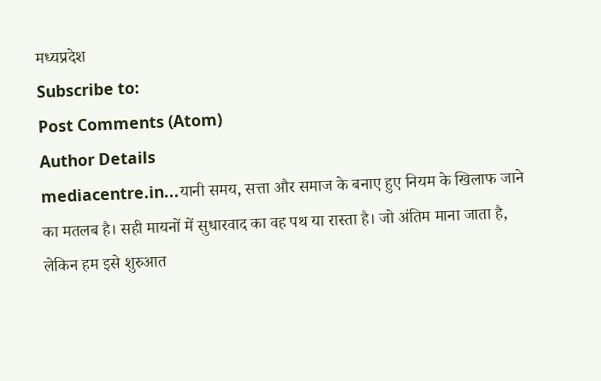मध्यप्रदेश
Subscribe to:
Post Comments (Atom)
Author Details
mediacentre.in...यानी समय, सत्ता और समाज के बनाए हुए नियम के खिलाफ जाने का मतलब है। सही मायनों में सुधारवाद का वह पथ या रास्ता है। जो अंतिम माना जाता है, लेकिन हम इसे शुरुआत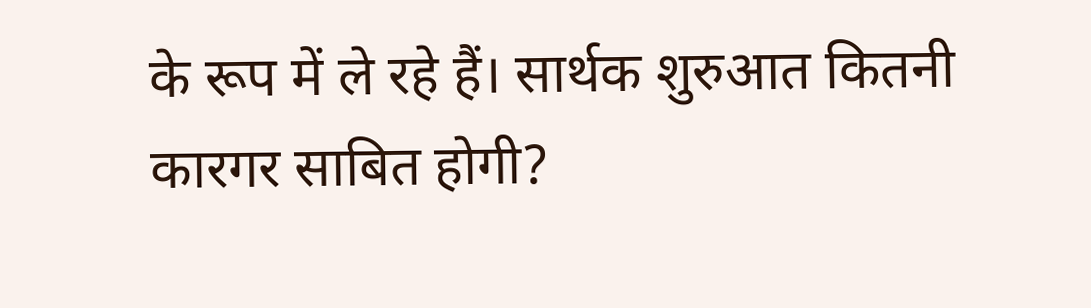के रूप में ले रहे हैं। सार्थक शुरुआत कितनी कारगर साबित होगी?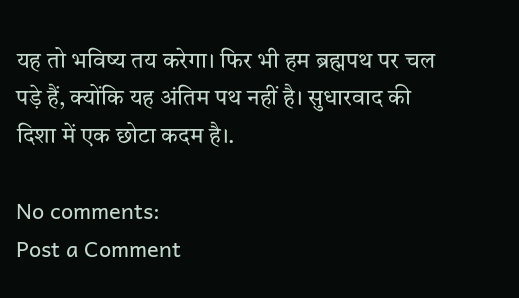यह तो भविष्य तय करेगा। फिर भी हम ब्रह्मपथ पर चल पड़े हैं, क्योंकि यह अंतिम पथ नहीं है। सुधारवाद की दिशा में एक छोटा कदम है।.

No comments:
Post a Comment